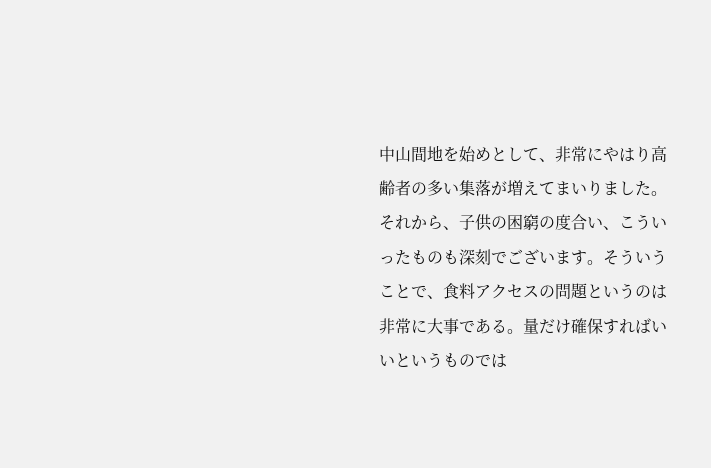中山間地を始めとして、非常にやはり高齢者の多い集落が増えてまいりました。それから、子供の困窮の度合い、こういったものも深刻でございます。そういうことで、食料アクセスの問題というのは非常に大事である。量だけ確保すればいいというものでは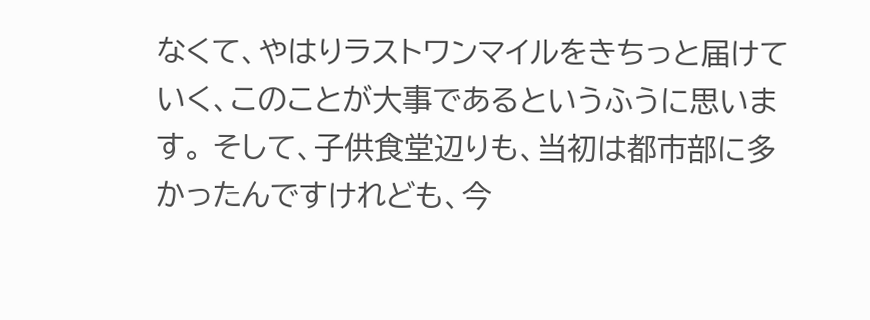なくて、やはりラストワンマイルをきちっと届けていく、このことが大事であるというふうに思います。 そして、子供食堂辺りも、当初は都市部に多かったんですけれども、今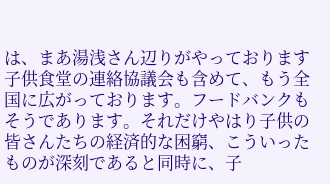は、まあ湯浅さん辺りがやっております子供食堂の連絡協議会も含めて、もう全国に広がっております。フードバンクもそうであります。それだけやはり子供の皆さんたちの経済的な困窮、こういったものが深刻であると同時に、子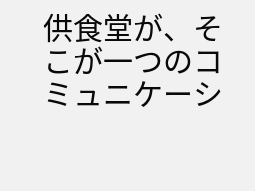供食堂が、そこが一つのコミュニケーシ